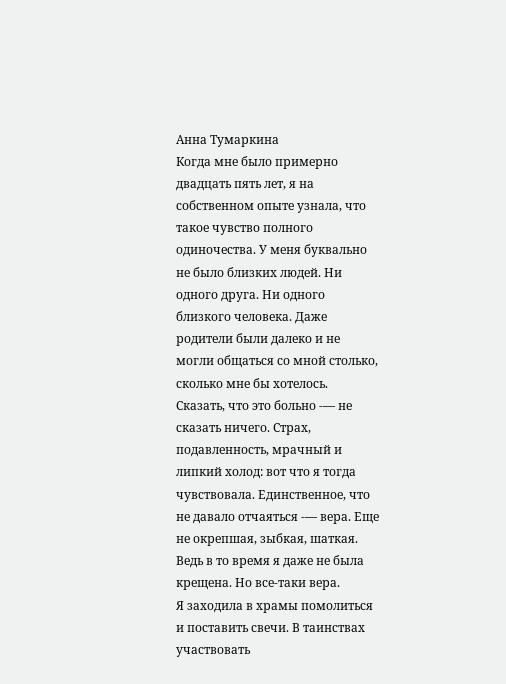Анна Тумаркина
Когда мне было примерно двадцать пять лет, я на собственном опыте узнала, что такое чувство полного одиночества. У меня буквально не было близких людей. Ни одного друга. Ни одного близкого человека. Даже родители были далеко и не могли общаться со мной столько, сколько мне бы хотелось. Сказать, что это больно -— не сказать ничего. Страх, подавленность, мрачный и липкий холод: вот что я тогда чувствовала. Единственное, что не давало отчаяться -— вера. Еще не окрепшая, зыбкая, шаткая. Ведь в то время я даже не была крещена. Но все-таки вера.
Я заходила в храмы помолиться и поставить свечи. В таинствах участвовать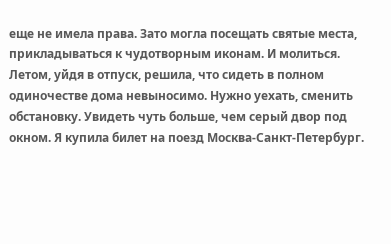еще не имела права. Зато могла посещать святые места, прикладываться к чудотворным иконам. И молиться.
Летом, уйдя в отпуск, решила, что сидеть в полном одиночестве дома невыносимо. Нужно уехать, сменить обстановку. Увидеть чуть больше, чем серый двор под окном. Я купила билет на поезд Москва-Санкт-Петербург.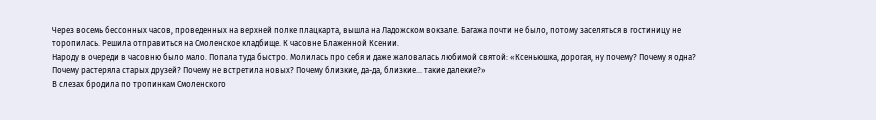Через восемь бессонных часов, проведенных на верхней полке плацкарта, вышла на Ладожском вокзале. Багажа почти не было, потому заселяться в гостиницу не торопилась. Решила отправиться на Смоленское кладбище. К часовне Блаженной Ксении.
Народу в очереди в часовню было мало. Попала туда быстро. Молилась про себя и даже жаловалась любимой святой: «Ксеньюшка, дорогая, ну почему? Почему я одна? Почему растеряла старых друзей? Почему не встретила новых? Почему близкие, да-да, близкие... такие далекие?»
В слезах бродила по тропинкам Смоленского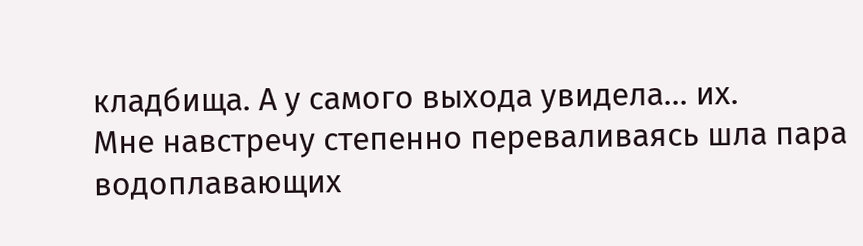кладбища. А у самого выхода увидела... их.
Мне навстречу степенно переваливаясь шла пара водоплавающих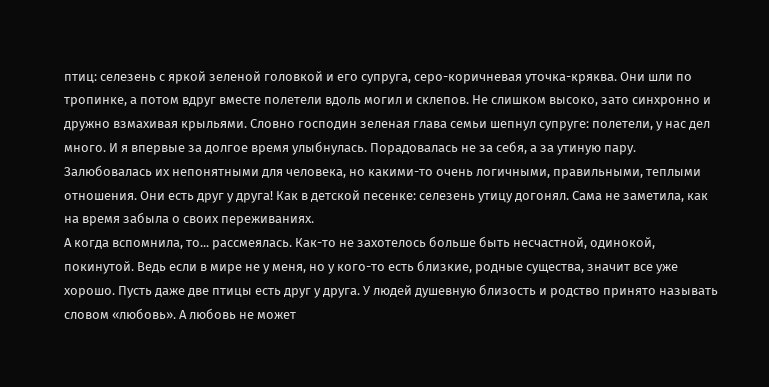птиц: селезень с яркой зеленой головкой и его супруга, серо-коричневая уточка-кряква. Они шли по тропинке, а потом вдруг вместе полетели вдоль могил и склепов. Не слишком высоко, зато синхронно и дружно взмахивая крыльями. Словно господин зеленая глава семьи шепнул супруге: полетели, у нас дел много. И я впервые за долгое время улыбнулась. Порадовалась не за себя, а за утиную пару. Залюбовалась их непонятными для человека, но какими-то очень логичными, правильными, теплыми отношения. Они есть друг у друга! Как в детской песенке: селезень утицу догонял. Сама не заметила, как на время забыла о своих переживаниях.
А когда вспомнила, то... рассмеялась. Как-то не захотелось больше быть несчастной, одинокой, покинутой. Ведь если в мире не у меня, но у кого-то есть близкие, родные существа, значит все уже хорошо. Пусть даже две птицы есть друг у друга. У людей душевную близость и родство принято называть словом «любовь». А любовь не может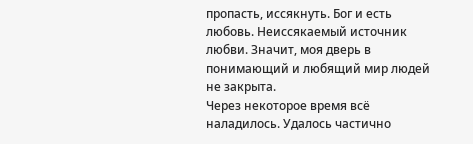пропасть, иссякнуть. Бог и есть любовь. Неиссякаемый источник любви. Значит, моя дверь в понимающий и любящий мир людей не закрыта.
Через некоторое время всё наладилось. Удалось частично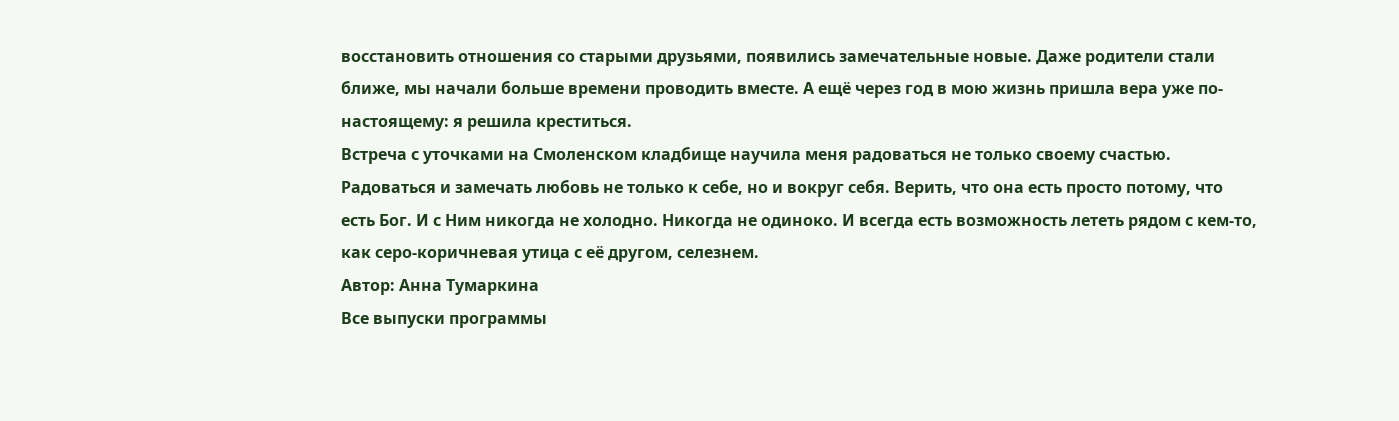восстановить отношения со старыми друзьями, появились замечательные новые. Даже родители стали ближе, мы начали больше времени проводить вместе. А ещё через год в мою жизнь пришла вера уже по-настоящему: я решила креститься.
Встреча с уточками на Смоленском кладбище научила меня радоваться не только своему счастью. Радоваться и замечать любовь не только к себе, но и вокруг себя. Верить, что она есть просто потому, что есть Бог. И с Ним никогда не холодно. Никогда не одиноко. И всегда есть возможность лететь рядом с кем-то, как серо-коричневая утица с её другом, селезнем.
Автор: Анна Тумаркина
Все выпуски программы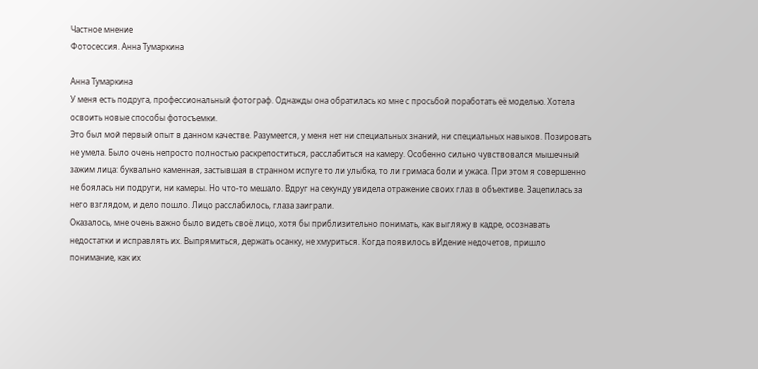Частное мнение
Фотосессия. Анна Тумаркина

Анна Тумаркина
У меня есть подруга, профессиональный фотограф. Однажды она обратилась ко мне с просьбой поработать её моделью. Хотела освоить новые способы фотосъемки.
Это был мой первый опыт в данном качестве. Разумеется, у меня нет ни специальных знаний, ни специальных навыков. Позировать не умела. Было очень непросто полностью раскрепоститься, расслабиться на камеру. Особенно сильно чувствовался мышечный зажим лица: буквально каменная, застывшая в странном испуге то ли улыбка, то ли гримаса боли и ужаса. При этом я совершенно не боялась ни подруги, ни камеры. Но что-то мешало. Вдруг на секунду увидела отражение своих глаз в объективе. Зацепилась за него взглядом, и дело пошло. Лицо расслабилось, глаза заиграли.
Оказалось, мне очень важно было видеть своё лицо, хотя бы приблизительно понимать, как выгляжу в кадре, осознавать недостатки и исправлять их. Выпрямиться, держать осанку, не хмуриться. Когда появилось вИдение недочетов, пришло понимание, как их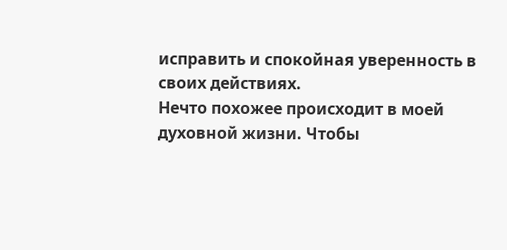исправить и спокойная уверенность в своих действиях.
Нечто похожее происходит в моей духовной жизни. Чтобы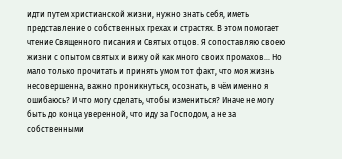идти путем христианской жизни, нужно знать себя, иметь представление о собственных грехах и страстях. В этом помогает чтение Священного писания и Святых отцов. Я сопоставляю своею жизни с опытом святых и вижу ой как много своих промахов... Но мало только прочитать и принять умом тот факт, что моя жизнь несовершенна, важно проникнуться, осознать, в чём именно я ошибаюсь? И что могу сделать, чтобы измениться? Иначе не могу быть до конца уверенной, что иду за Господом, а не за собственными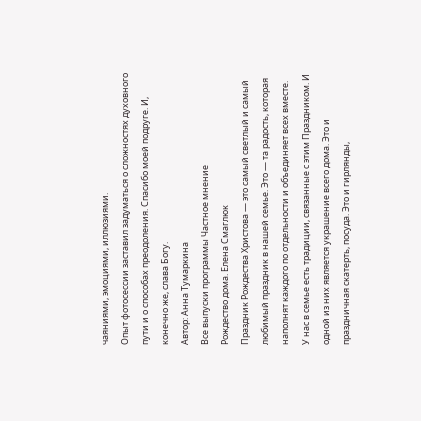чаяниями, эмоциями, иллюзиями.
Опыт фотосессии заставил задуматься о сложностях духовного пути и о способах преодоления. Спасибо моей подруге. И, конечно же, слава Богу.
Автор: Анна Тумаркина
Все выпуски программы Частное мнение
Рождество дома. Елена Смаглюк
Праздник Рождества Христова — это самый светлый и самый любимый праздник в нашей семье. Это — та радость, которая наполнят каждого по отдельности и объединяет всех вместе.
У нас в семье есть традиции, связанные с этим Праздником. И одной из них является украшение всего дома. Это и праздничная скатерть, посуда. Это и гирлянды,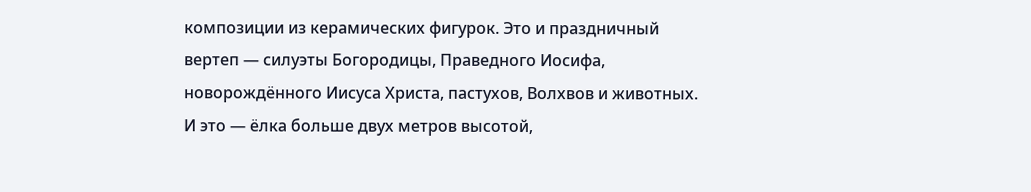композиции из керамических фигурок. Это и праздничный вертеп — силуэты Богородицы, Праведного Иосифа, новорождённого Иисуса Христа, пастухов, Волхвов и животных. И это — ёлка больше двух метров высотой,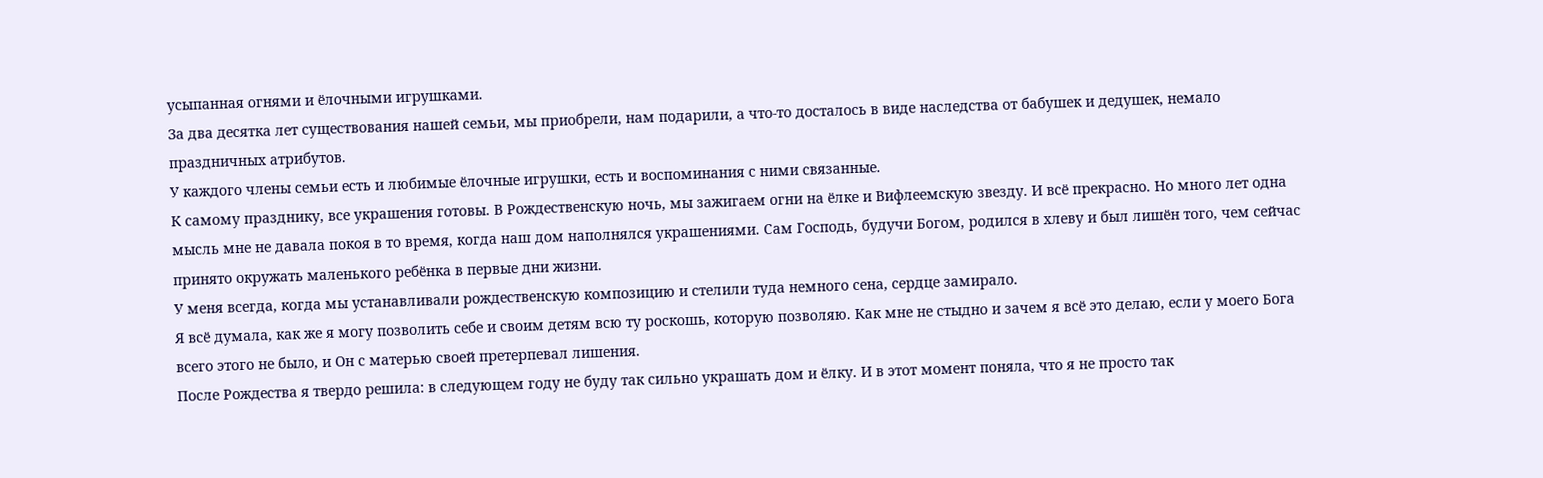усыпанная огнями и ёлочными игрушками.
За два десятка лет существования нашей семьи, мы приобрели, нам подарили, а что-то досталось в виде наследства от бабушек и дедушек, немало праздничных атрибутов.
У каждого члены семьи есть и любимые ёлочные игрушки, есть и воспоминания с ними связанные.
К самому празднику, все украшения готовы. В Рождественскую ночь, мы зажигаем огни на ёлке и Вифлеемскую звезду. И всё прекрасно. Но много лет одна мысль мне не давала покоя в то время, когда наш дом наполнялся украшениями. Сам Господь, будучи Богом, родился в хлеву и был лишён того, чем сейчас принято окружать маленького ребёнка в первые дни жизни.
У меня всегда, когда мы устанавливали рождественскую композицию и стелили туда немного сена, сердце замирало.
Я всё думала, как же я могу позволить себе и своим детям всю ту роскошь, которую позволяю. Как мне не стыдно и зачем я всё это делаю, если у моего Бога всего этого не было, и Он с матерью своей претерпевал лишения.
После Рождества я твердо решила: в следующем году не буду так сильно украшать дом и ёлку. И в этот момент поняла, что я не просто так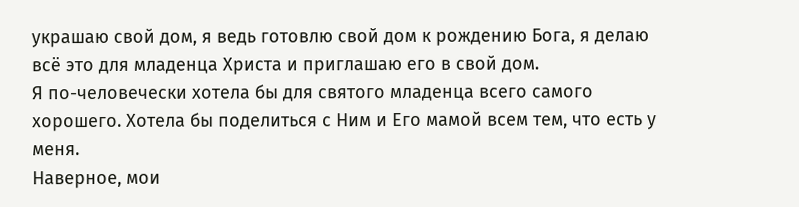украшаю свой дом, я ведь готовлю свой дом к рождению Бога, я делаю всё это для младенца Христа и приглашаю его в свой дом.
Я по-человечески хотела бы для святого младенца всего самого хорошего. Хотела бы поделиться с Ним и Его мамой всем тем, что есть у меня.
Наверное, мои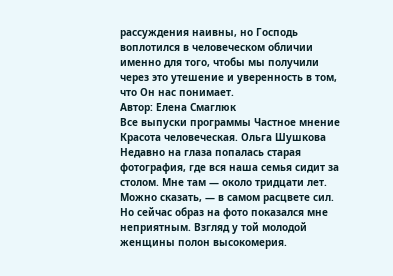рассуждения наивны, но Господь воплотился в человеческом обличии именно для того, чтобы мы получили через это утешение и уверенность в том, что Он нас понимает.
Автор: Елена Смаглюк
Все выпуски программы Частное мнение
Красота человеческая. Ольга Шушкова
Недавно на глаза попалась старая фотография, где вся наша семья сидит за столом. Мне там — около тридцати лет. Можно сказать, — в самом расцвете сил. Но сейчас образ на фото показался мне неприятным. Взгляд у той молодой женщины полон высокомерия.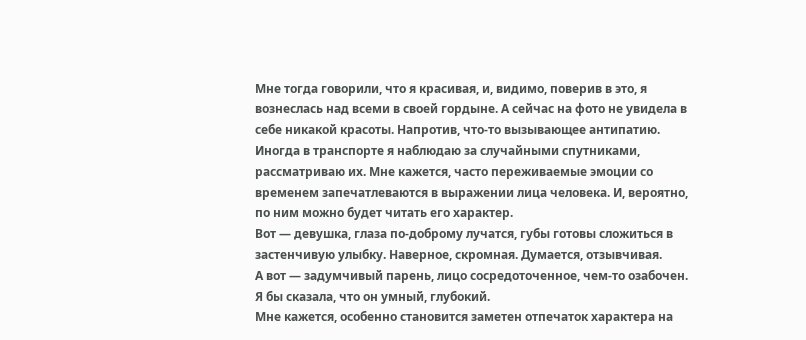Мне тогда говорили, что я красивая, и, видимо, поверив в это, я вознеслась над всеми в своей гордыне. А сейчас на фото не увидела в себе никакой красоты. Напротив, что-то вызывающее антипатию.
Иногда в транспорте я наблюдаю за случайными спутниками, рассматриваю их. Мне кажется, часто переживаемые эмоции со временем запечатлеваются в выражении лица человека. И, вероятно, по ним можно будет читать его характер.
Вот — девушка, глаза по-доброму лучатся, губы готовы сложиться в застенчивую улыбку. Наверное, скромная. Думается, отзывчивая.
А вот — задумчивый парень, лицо сосредоточенное, чем-то озабочен. Я бы сказала, что он умный, глубокий.
Мне кажется, особенно становится заметен отпечаток характера на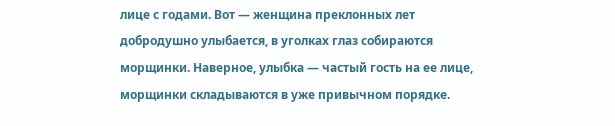лице с годами. Вот — женщина преклонных лет добродушно улыбается, в уголках глаз собираются морщинки. Наверное, улыбка — частый гость на ее лице, морщинки складываются в уже привычном порядке.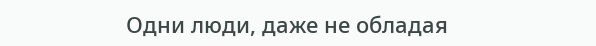Одни люди, даже не обладая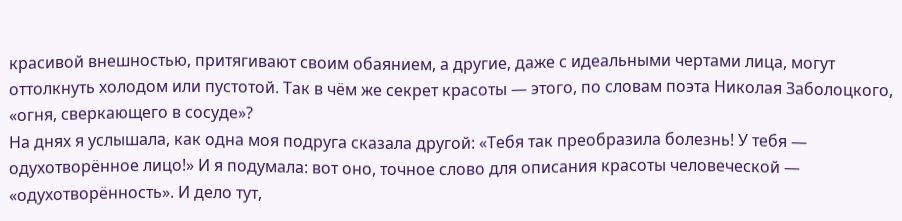красивой внешностью, притягивают своим обаянием, а другие, даже с идеальными чертами лица, могут оттолкнуть холодом или пустотой. Так в чём же секрет красоты — этого, по словам поэта Николая Заболоцкого, «огня, сверкающего в сосуде»?
На днях я услышала, как одна моя подруга сказала другой: «Тебя так преобразила болезнь! У тебя — одухотворённое лицо!» И я подумала: вот оно, точное слово для описания красоты человеческой — «одухотворённость». И дело тут,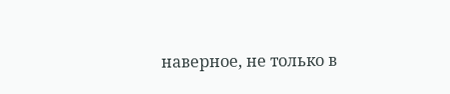наверное, не только в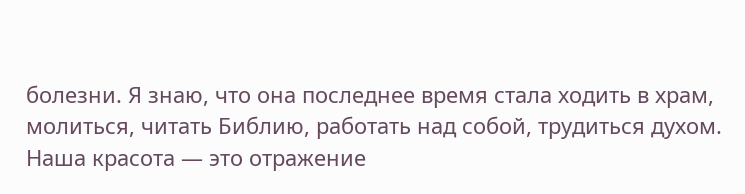болезни. Я знаю, что она последнее время стала ходить в храм, молиться, читать Библию, работать над собой, трудиться духом.
Наша красота — это отражение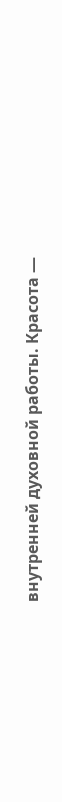внутренней духовной работы. Красота —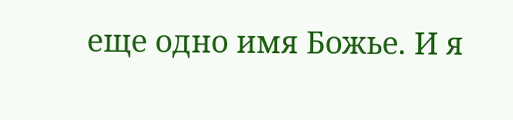еще одно имя Божье. И я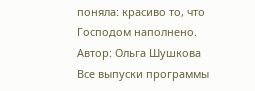поняла: красиво то, что Господом наполнено.
Автор: Ольга Шушкова
Все выпуски программы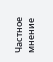Частное мнение